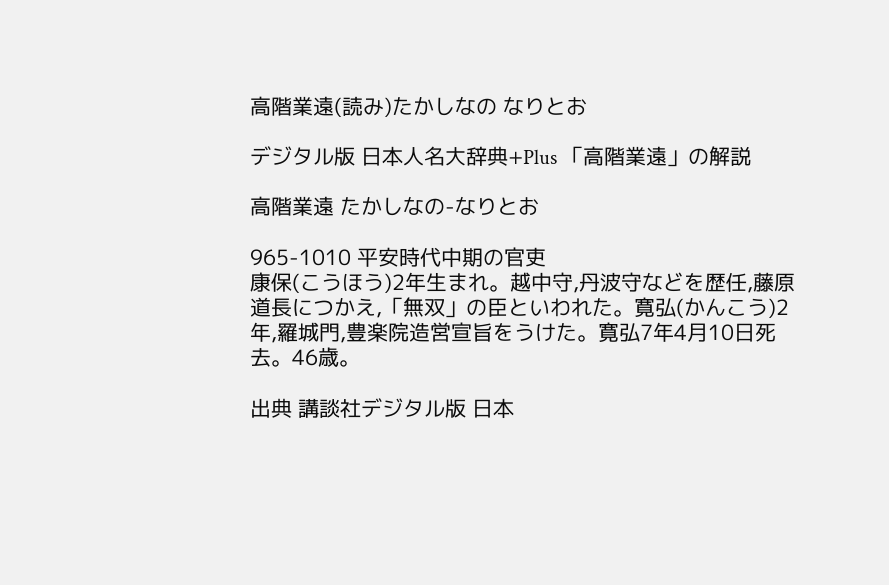高階業遠(読み)たかしなの なりとお

デジタル版 日本人名大辞典+Plus 「高階業遠」の解説

高階業遠 たかしなの-なりとお

965-1010 平安時代中期の官吏
康保(こうほう)2年生まれ。越中守,丹波守などを歴任,藤原道長につかえ,「無双」の臣といわれた。寛弘(かんこう)2年,羅城門,豊楽院造営宣旨をうけた。寛弘7年4月10日死去。46歳。

出典 講談社デジタル版 日本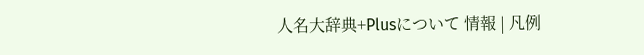人名大辞典+Plusについて 情報 | 凡例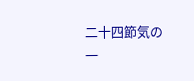二十四節気の一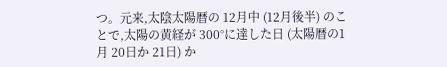つ。元来,太陰太陽暦の 12月中 (12月後半) のことで,太陽の黄経が 300°に達した日 (太陽暦の1月 20日か 21日) か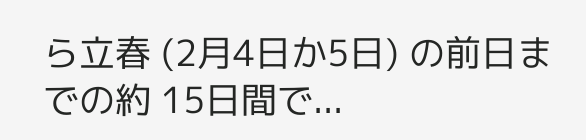ら立春 (2月4日か5日) の前日までの約 15日間で...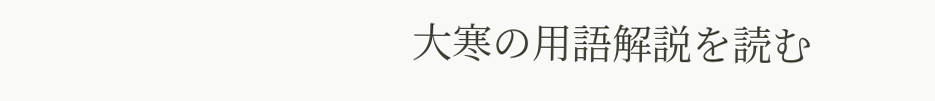大寒の用語解説を読む